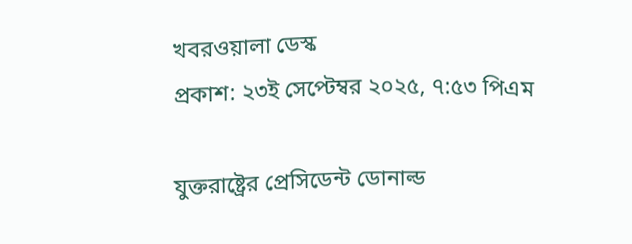খবরওয়ালা ডেস্ক
প্রকাশ: ২৩ই সেপ্টেম্বর ২০২৫, ৭:৫৩ পিএম

যুক্তরাষ্ট্রের প্রেসিডেন্ট ডোনাল্ড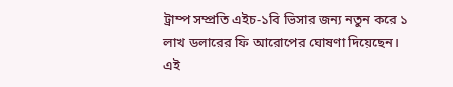ট্রাম্প সম্প্রতি এইচ-১বি ভিসার জন্য নতুন করে ১ লাখ ডলারের ফি আরোপের ঘোষণা দিয়েছেন। এই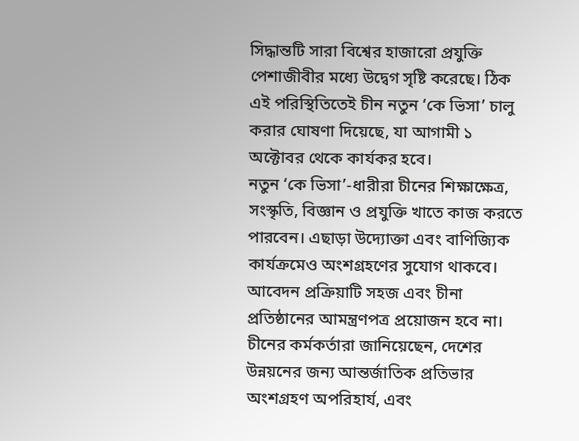সিদ্ধান্তটি সারা বিশ্বের হাজারো প্রযুক্তি পেশাজীবীর মধ্যে উদ্বেগ সৃষ্টি করেছে। ঠিক এই পরিস্থিতিতেই চীন নতুন ‘কে ভিসা’ চালু করার ঘোষণা দিয়েছে, যা আগামী ১ অক্টোবর থেকে কার্যকর হবে।
নতুন ‘কে ভিসা’-ধারীরা চীনের শিক্ষাক্ষেত্র, সংস্কৃতি, বিজ্ঞান ও প্রযুক্তি খাতে কাজ করতে পারবেন। এছাড়া উদ্যোক্তা এবং বাণিজ্যিক কার্যক্রমেও অংশগ্রহণের সুযোগ থাকবে। আবেদন প্রক্রিয়াটি সহজ এবং চীনা প্রতিষ্ঠানের আমন্ত্রণপত্র প্রয়োজন হবে না। চীনের কর্মকর্তারা জানিয়েছেন, দেশের উন্নয়নের জন্য আন্তর্জাতিক প্রতিভার অংশগ্রহণ অপরিহার্য, এবং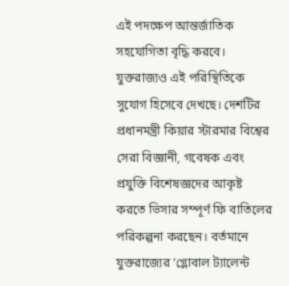এই পদক্ষেপ আন্তর্জাতিক সহযোগিতা বৃদ্ধি করবে।
যুক্তরাজ্যও এই পরিস্থিতিকে সুযোগ হিসেবে দেখছে। দেশটির প্রধানমন্ত্রী কিয়ার স্টারমার বিশ্বের সেরা বিজ্ঞানী, গবেষক এবং প্রযুক্তি বিশেষজ্ঞদের আকৃষ্ট করতে ভিসার সম্পূর্ণ ফি বাতিলের পরিকল্পনা করছেন। বর্তমানে যুক্তরাজ্যের ‘গ্লোবাল ট্যালেন্ট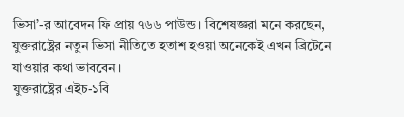ভিসা’-র আবেদন ফি প্রায় ৭৬৬ পাউন্ড। বিশেষজ্ঞরা মনে করছেন, যুক্তরাষ্ট্রের নতুন ভিসা নীতিতে হতাশ হওয়া অনেকেই এখন ব্রিটেনে যাওয়ার কথা ভাববেন।
যুক্তরাষ্ট্রের এইচ-১বি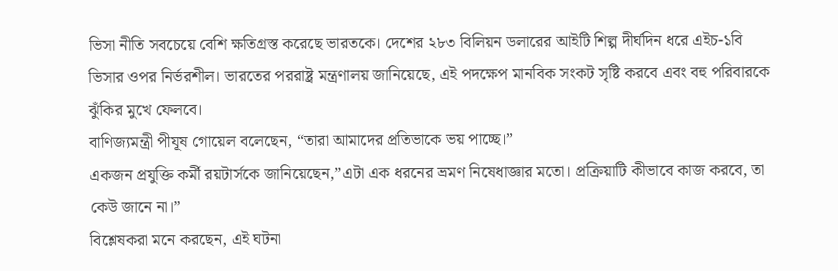ভিসা নীতি সবচেয়ে বেশি ক্ষতিগ্রস্ত করেছে ভারতকে। দেশের ২৮৩ বিলিয়ন ডলারের আইটি শিল্প দীর্ঘদিন ধরে এইচ-১বি ভিসার ওপর নির্ভরশীল। ভারতের পররাষ্ট্র মন্ত্রণালয় জানিয়েছে, এই পদক্ষেপ মানবিক সংকট সৃষ্টি করবে এবং বহু পরিবারকে ঝুঁকির মুখে ফেলবে।
বাণিজ্যমন্ত্রী পীযূষ গোয়েল বলেছেন, “তারা আমাদের প্রতিভাকে ভয় পাচ্ছে।”
একজন প্রযুক্তি কর্মী রয়টার্সকে জানিয়েছেন,”এটা এক ধরনের ভ্রমণ নিষেধাজ্ঞার মতো। প্রক্রিয়াটি কীভাবে কাজ করবে, তা কেউ জানে না।”
বিশ্লেষকরা মনে করছেন, এই ঘটনা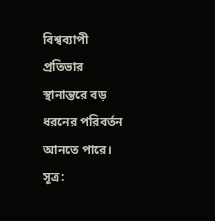বিশ্বব্যাপী প্রতিভার স্থানান্তরে বড় ধরনের পরিবর্তন আনতে পারে।
সূত্র: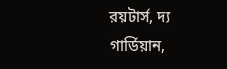রয়টার্স, দ্য গার্ডিয়ান,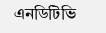এনডিটিভি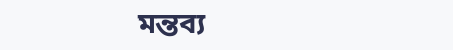মন্তব্য